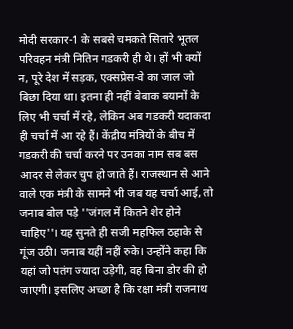मोदी सरकार-1 के सबसे चमकते सितारे भूतल परिवहन मंत्री नितिन गडकरी ही थे। हों भी क्यों न, पूरे देश में सड़क, एक्सप्रेस-वे का जाल जो बिछा दिया था। इतना ही नहीं बेबाक बयानों के लिए भी चर्चा में रहे, लेकिन अब गडकरी यदाकदा ही चर्चा में आ रहे हैं। केंद्रीय मंत्रियों के बीच में गडकरी की चर्चा करने पर उनका नाम सब बस आदर से लेकर चुप हो जाते हैं। राजस्थान से आने वाले एक मंत्री के सामने भी जब यह चर्चा आई, तो जनाब बोल पड़े ''जंगल में कितने शेर होने चाहिए''। यह सुनते ही सजी महफिल ठहाके से गूंज उठी। जनाब यहीं नहीं रुके। उन्होंने कहा कि यहां जो पतंग ज्यादा उड़ेगी, वह बिना डोर की हो जाएगी। इसलिए अच्छा है कि रक्षा मंत्री राजनाथ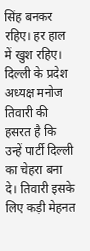सिंह बनकर रहिए। हर हाल में खुश रहिए।
दिल्ली के प्रदेश अध्यक्ष मनोज तिवारी की हसरत है कि उन्हें पार्टी दिल्ली का चेहरा बना दे। तिवारी इसके लिए कड़ी मेहनत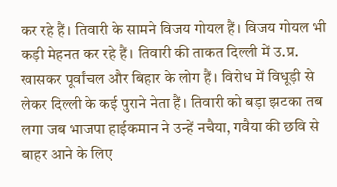कर रहे हैं। तिवारी के सामने विजय गोयल हैं। विजय गोयल भी कड़ी मेहनत कर रहे हैं। तिवारी की ताकत दिल्ली में उ.प्र. खासकर पूर्वांचल और बिहार के लोग हैं। विरोध में विधूड़ी से लेकर दिल्ली के कई पुराने नेता हैं। तिवारी को बड़ा झटका तब लगा जब भाजपा हाईकमान ने उन्हें नचैया, गवैया की छवि से बाहर आने के लिए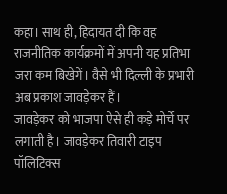कहा। साथ ही, हिदायत दी कि वह राजनीतिक कार्यक्रमों में अपनी यह प्रतिभा जरा कम बिखेगें। वैसे भी दिल्ली के प्रभारी अब प्रकाश जावड़ेकर हैं।
जावड़ेकर को भाजपा ऐसे ही कड़े मोर्चे पर लगाती है। जावड़ेकर तिवारी टाइप पॉलिटिक्स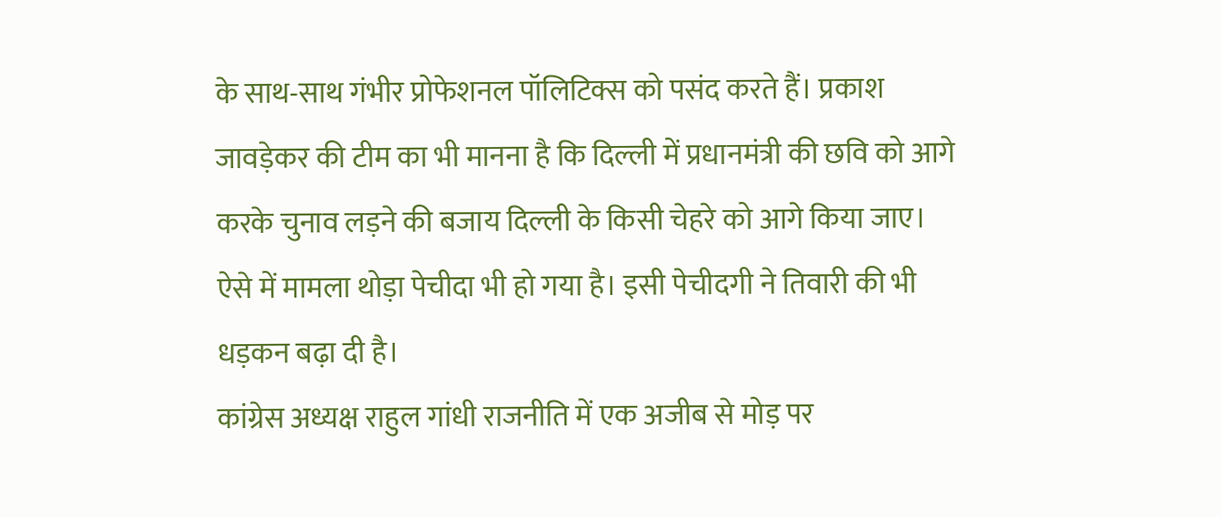के साथ-साथ गंभीर प्रोफेशनल पॉलिटिक्स को पसंद करते हैं। प्रकाश जावड़ेकर की टीम का भी मानना है कि दिल्ली में प्रधानमंत्री की छवि को आगे करके चुनाव लड़ने की बजाय दिल्ली के किसी चेहरे को आगे किया जाए। ऐसे में मामला थोड़ा पेचीदा भी हो गया है। इसी पेचीदगी ने तिवारी की भी धड़कन बढ़ा दी है।
कांग्रेस अध्यक्ष राहुल गांधी राजनीति में एक अजीब से मोड़ पर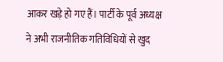आकर खड़े हो गए हैं। पार्टी के पूर्व अध्यक्ष ने अभी राजनीतिक गतिविधियों से खुद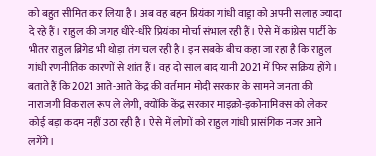को बहुत सीमित कर लिया है। अब वह बहन प्रियंका गांधी वाड्रा को अपनी सलाह ज्यादा दे रहे हैं। राहुल की जगह धीरे-धीरे प्रियंका मोर्चा संभाल रही हैं। ऐसे में कांग्रेस पार्टी के भीतर राहुल ब्रिगेड भी थोड़ा तंग चल रही है। इन सबके बीच कहा जा रहा है कि राहुल गांधी रणनीतिक कारणों से शांत हैं। वह दो साल बाद यानी 2021 में फिर सक्रिय होंगे। बताते हैं कि 2021 आते-आते केंद्र की वर्तमान मोदी सरकार के सामने जनता की नाराजगी विकराल रूप ले लेगी, क्योंकि केंद्र सरकार माइक्रो-इकोनामिक्स को लेकर कोई बड़ा कदम नहीं उठा रही है। ऐसे में लोगों को राहुल गांधी प्रासंगिक नजर आने लगेंगे।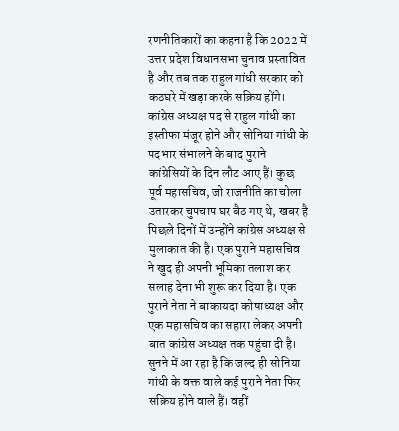रणनीतिकारों का कहना है कि 2022 में उत्तर प्रदेश विधानसभा चुनाव प्रस्तावित है और तब तक राहुल गांधी सरकार को कठघरे में खड़ा करके सक्रिय होंगे।
कांग्रेस अध्यक्ष पद से राहुल गांधी का इस्तीफा मंजूर होने और सोनिया गांधी के पदभार संभालने के बाद पुराने कांग्रेसियों के दिन लौट आए हैं। कुछ पूर्व महासचिव, जो राजनीति का चोला उतारकर चुपचाप घर बैठ गए थे, खबर है पिछले दिनों में उन्होंने कांग्रेस अध्यक्ष से मुलाकात की है। एक पुराने महासचिव ने खुद ही अपनी भूमिका तलाश कर सलाह देना भी शुरू कर दिया है। एक पुराने नेता ने बाकायदा कोषाध्यक्ष और एक महासचिव का सहारा लेकर अपनी बात कांग्रेस अध्यक्ष तक पहुंचा दी है। सुनने में आ रहा है कि जल्द ही सोनिया गांधी के वक्त वाले कई पुराने नेता फिर सक्रिय होने वाले हैं। वहीं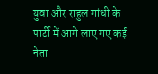युवा और राहुल गांधी के पार्टी में आगे लाए गए कई नेता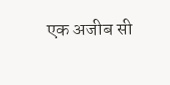एक अजीब सी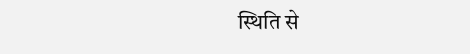स्थिति से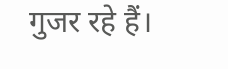गुजर रहे हैं।